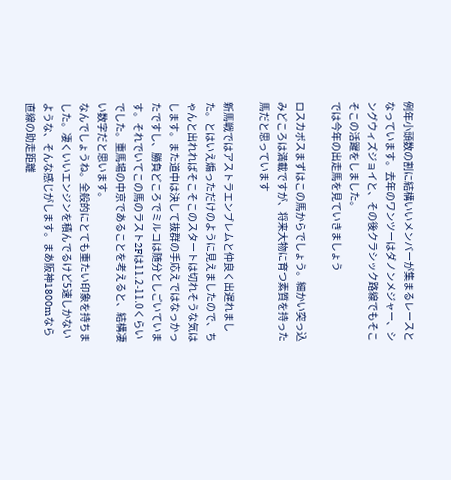例年小頭数の割に結構いいメンバーが集まるレースとなっています。去年のワンツーはダノンメジャー、シングウィズジョイと、その後クラシック路線でもそこそこの活躍をしました。
では今年の出走馬を見ていきましょう

ロスカボスまずはこの馬からでしょう。細かい突っ込みどころは満載ですが、将来大物に育つ素質を持った馬だと思っています

新馬戦ではアストラエンブレムと仲良く出遅れました。とはいえ煽っただけのように見えましたので、ちゃんと出れればそこそこのスタートは切れそうな気はします。また道中は決して抜群の手応えではなっかったですし、勝負どころでミルコは随分としごいています。それでいてこの馬のラスト2Fは11.2-11.0くらいでした。重馬場の中京であることを考えると、結構凄い数字だと思います。
なんでしょうね。全般的にとても重たい印象を持ちました。凄くいいエンジンを積んでるけど5速しかないような、そんな感じがします。まあ阪神1800mなら直線の助走距離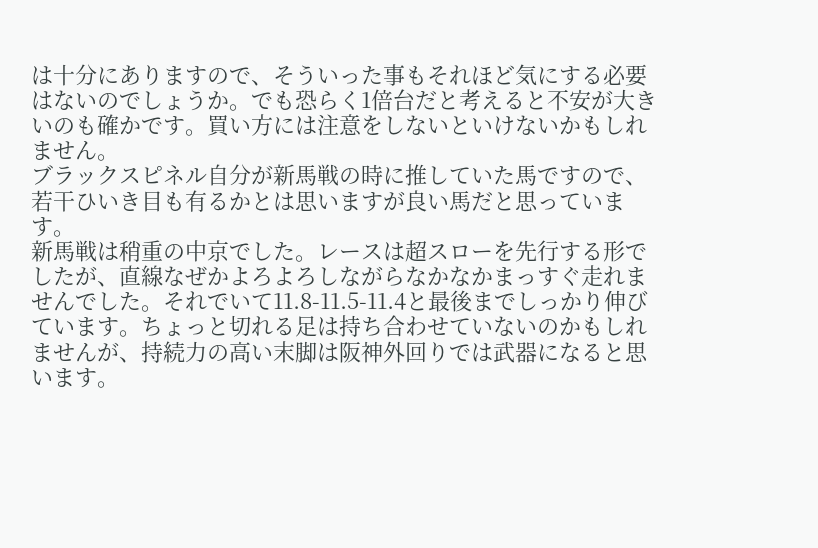は十分にありますので、そういった事もそれほど気にする必要はないのでしょうか。でも恐らく1倍台だと考えると不安が大きいのも確かです。買い方には注意をしないといけないかもしれません。
ブラックスピネル自分が新馬戦の時に推していた馬ですので、若干ひいき目も有るかとは思いますが良い馬だと思っています。
新馬戦は稍重の中京でした。レースは超スローを先行する形でしたが、直線なぜかよろよろしながらなかなかまっすぐ走れませんでした。それでいて11.8-11.5-11.4と最後までしっかり伸びています。ちょっと切れる足は持ち合わせていないのかもしれませんが、持続力の高い末脚は阪神外回りでは武器になると思います。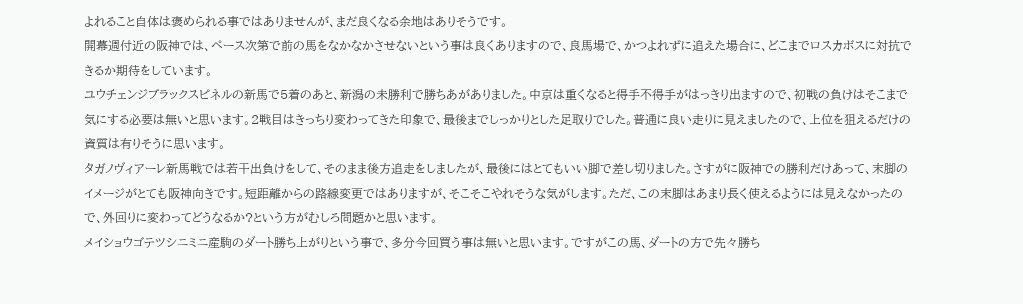よれること自体は褒められる事ではありませんが、まだ良くなる余地はありそうです。
開幕週付近の阪神では、ペース次第で前の馬をなかなかさせないという事は良くありますので、良馬場で、かつよれずに追えた場合に、どこまでロスカボスに対抗できるか期待をしています。
ユウチェンジブラックスピネルの新馬で5着のあと、新潟の未勝利で勝ちあがありました。中京は重くなると得手不得手がはっきり出ますので、初戦の負けはそこまで気にする必要は無いと思います。2戦目はきっちり変わってきた印象で、最後までしっかりとした足取りでした。普通に良い走りに見えましたので、上位を狙えるだけの資質は有りそうに思います。
タガノヴィアーレ新馬戦では若干出負けをして、そのまま後方追走をしましたが、最後にはとてもいい脚で差し切りました。さすがに阪神での勝利だけあって、末脚のイメージがとても阪神向きです。短距離からの路線変更ではありますが、そこそこやれそうな気がします。ただ、この末脚はあまり長く使えるようには見えなかったので、外回りに変わってどうなるか?という方がむしろ問題かと思います。
メイショウゴテツシニミニ産駒のダート勝ち上がりという事で、多分今回買う事は無いと思います。ですがこの馬、ダートの方で先々勝ち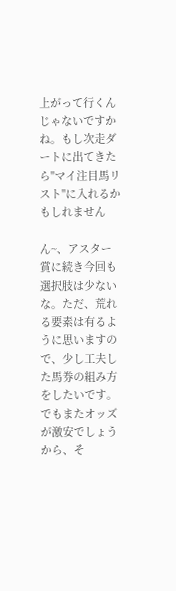上がって行くんじゃないですかね。もし次走ダートに出てきたら"マイ注目馬リスト"に入れるかもしれません

ん~、アスター賞に続き今回も選択肢は少ないな。ただ、荒れる要素は有るように思いますので、少し工夫した馬券の組み方をしたいです。でもまたオッズが激安でしょうから、そ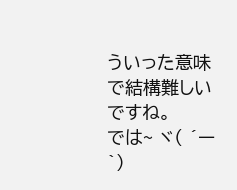ういった意味で結構難しいですね。
では~ ヾ( ´ー`)